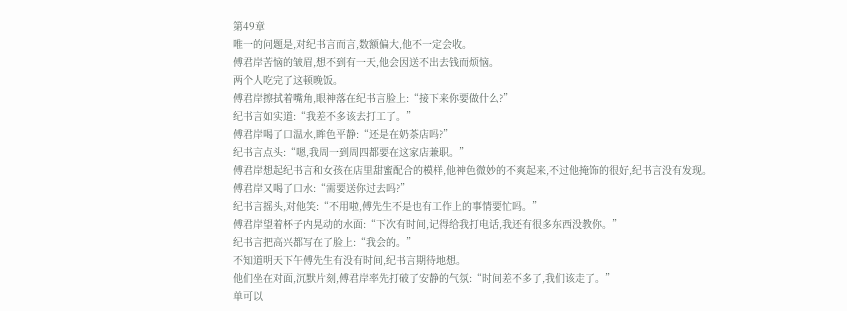第49章
唯一的问题是,对纪书言而言,数额偏大,他不一定会收。
傅君岸苦恼的皱眉,想不到有一天,他会因送不出去钱而烦恼。
两个人吃完了这顿晚饭。
傅君岸擦拭着嘴角,眼神落在纪书言脸上:“接下来你要做什么?”
纪书言如实道:“我差不多该去打工了。”
傅君岸喝了口温水,眸色平静:“还是在奶茶店吗?”
纪书言点头:“嗯,我周一到周四都要在这家店兼职。”
傅君岸想起纪书言和女孩在店里甜蜜配合的模样,他神色微妙的不爽起来,不过他掩饰的很好,纪书言没有发现。
傅君岸又喝了口水:“需要送你过去吗?”
纪书言摇头,对他笑:“不用啦,傅先生不是也有工作上的事情要忙吗。”
傅君岸望着杯子内晃动的水面:“下次有时间,记得给我打电话,我还有很多东西没教你。”
纪书言把高兴都写在了脸上:“我会的。”
不知道明天下午傅先生有没有时间,纪书言期待地想。
他们坐在对面,沉默片刻,傅君岸率先打破了安静的气氛:“时间差不多了,我们该走了。”
单可以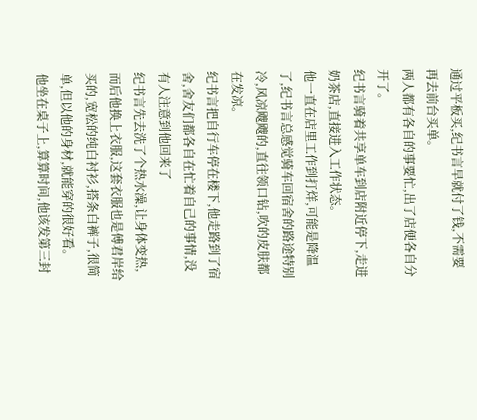通过平板买,纪书言早就付了钱,不需要再去前台买单。
两人都有各自的事要忙,出了店便各自分开了。
纪书言骑着共享单车到店附近停下,走进奶茶店,直接进入工作状态。
他一直在店里工作到打烊,可能是降温了,纪书言总感觉骑车回宿舍的路途特别冷,风凉飕飕的,直往领口钻,吹的皮肤都在发凉。
纪书言把自行车停在楼下,他走路到了宿舍,舍友们都各自在忙着自己的事情,没有人注意到他回来了
纪书言先去洗了个热水澡,让身体变热,而后他换上衣服,这套衣服也是傅君岸给买的,宽松的纯白衬衫,搭条白裤子,很简单,但以他的身材,就能穿的很好看。
他坐在桌子上,算算时间,他该发第三封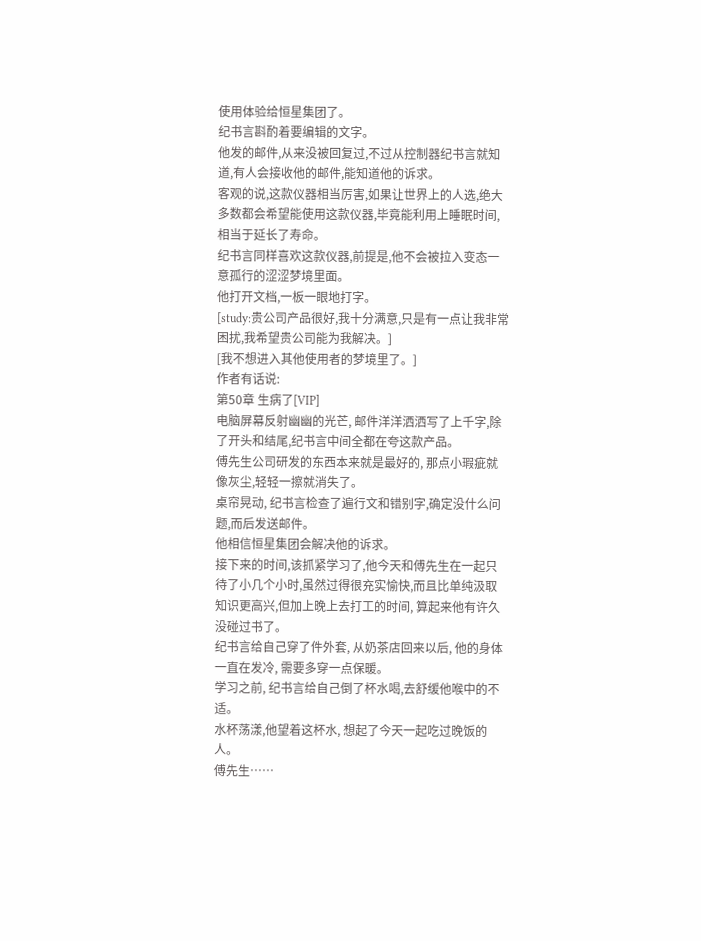使用体验给恒星集团了。
纪书言斟酌着要编辑的文字。
他发的邮件,从来没被回复过,不过从控制器纪书言就知道,有人会接收他的邮件,能知道他的诉求。
客观的说,这款仪器相当厉害,如果让世界上的人选,绝大多数都会希望能使用这款仪器,毕竟能利用上睡眠时间,相当于延长了寿命。
纪书言同样喜欢这款仪器,前提是,他不会被拉入变态一意孤行的涩涩梦境里面。
他打开文档,一板一眼地打字。
[study:贵公司产品很好,我十分满意,只是有一点让我非常困扰,我希望贵公司能为我解决。]
[我不想进入其他使用者的梦境里了。]
作者有话说:
第50章 生病了[VIP]
电脑屏幕反射幽幽的光芒, 邮件洋洋洒洒写了上千字,除了开头和结尾,纪书言中间全都在夸这款产品。
傅先生公司研发的东西本来就是最好的, 那点小瑕疵就像灰尘,轻轻一擦就消失了。
桌帘晃动, 纪书言检查了遍行文和错别字,确定没什么问题,而后发送邮件。
他相信恒星集团会解决他的诉求。
接下来的时间,该抓紧学习了,他今天和傅先生在一起只待了小几个小时,虽然过得很充实愉快,而且比单纯汲取知识更高兴,但加上晚上去打工的时间, 算起来他有许久没碰过书了。
纪书言给自己穿了件外套, 从奶茶店回来以后, 他的身体一直在发冷, 需要多穿一点保暖。
学习之前, 纪书言给自己倒了杯水喝,去舒缓他喉中的不适。
水杯荡漾,他望着这杯水, 想起了今天一起吃过晚饭的人。
傅先生……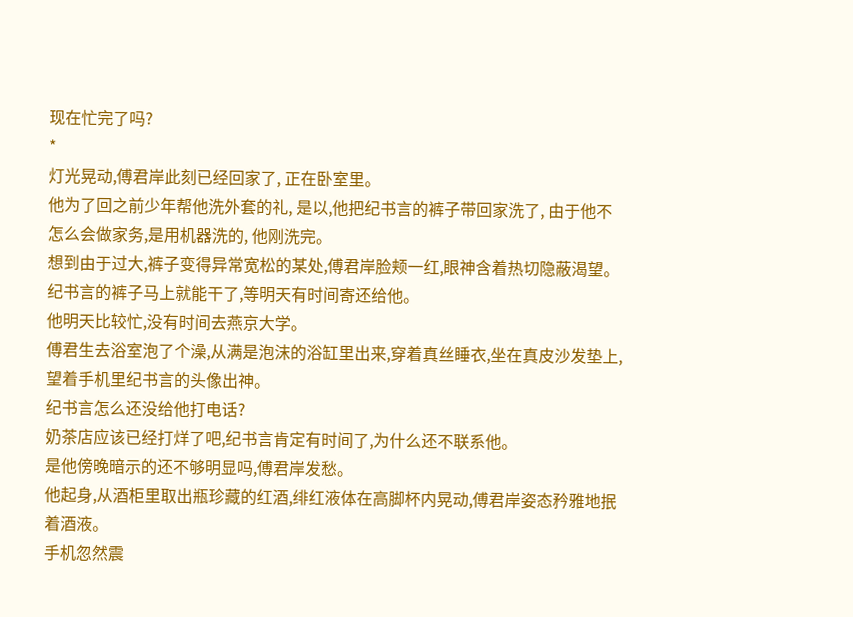现在忙完了吗?
*
灯光晃动,傅君岸此刻已经回家了, 正在卧室里。
他为了回之前少年帮他洗外套的礼, 是以,他把纪书言的裤子带回家洗了, 由于他不怎么会做家务,是用机器洗的, 他刚洗完。
想到由于过大,裤子变得异常宽松的某处,傅君岸脸颊一红,眼神含着热切隐蔽渴望。
纪书言的裤子马上就能干了,等明天有时间寄还给他。
他明天比较忙,没有时间去燕京大学。
傅君生去浴室泡了个澡,从满是泡沫的浴缸里出来,穿着真丝睡衣,坐在真皮沙发垫上,望着手机里纪书言的头像出神。
纪书言怎么还没给他打电话?
奶茶店应该已经打烊了吧,纪书言肯定有时间了,为什么还不联系他。
是他傍晚暗示的还不够明显吗,傅君岸发愁。
他起身,从酒柜里取出瓶珍藏的红酒,绯红液体在高脚杯内晃动,傅君岸姿态矜雅地抿着酒液。
手机忽然震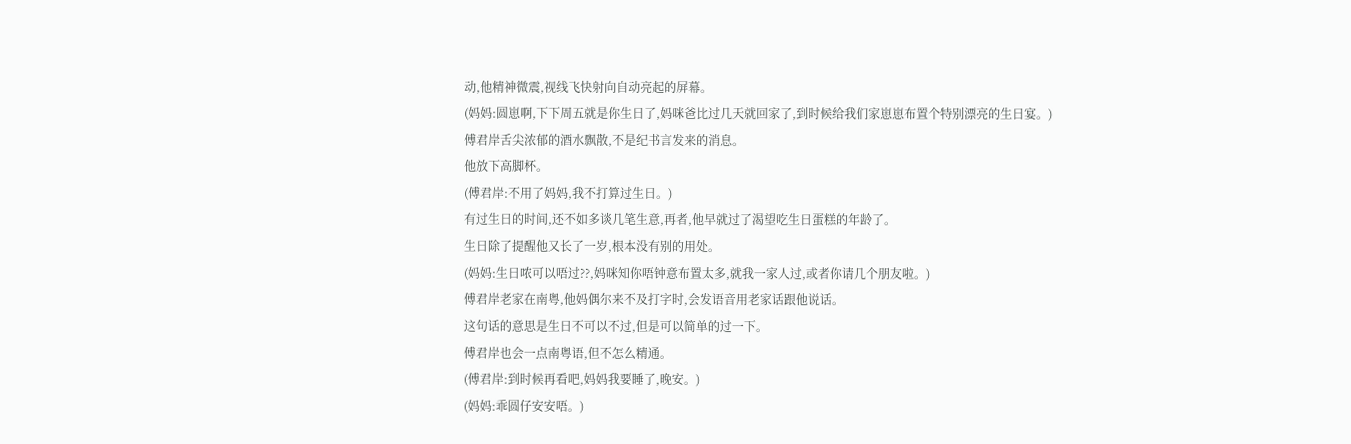动,他精神微震,视线飞快射向自动亮起的屏幕。
(妈妈:圆崽啊,下下周五就是你生日了,妈咪爸比过几天就回家了,到时候给我们家崽崽布置个特别漂亮的生日宴。)
傅君岸舌尖浓郁的酒水飘散,不是纪书言发来的消息。
他放下高脚杯。
(傅君岸:不用了妈妈,我不打算过生日。)
有过生日的时间,还不如多谈几笔生意,再者,他早就过了渴望吃生日蛋糕的年龄了。
生日除了提醒他又长了一岁,根本没有别的用处。
(妈妈:生日哝可以唔过??,妈咪知你唔钟意布置太多,就我一家人过,或者你请几个朋友啦。)
傅君岸老家在南粤,他妈偶尔来不及打字时,会发语音用老家话跟他说话。
这句话的意思是生日不可以不过,但是可以简单的过一下。
傅君岸也会一点南粤语,但不怎么精通。
(傅君岸:到时候再看吧,妈妈我要睡了,晚安。)
(妈妈:乖圆仔安安唔。)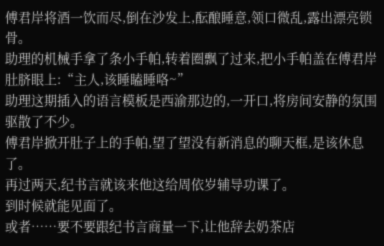傅君岸将酒一饮而尽,倒在沙发上,酝酿睡意,领口微乱,露出漂亮锁骨。
助理的机械手拿了条小手帕,转着圈飘了过来,把小手帕盖在傅君岸肚脐眼上:“主人,该睡瞌睡咯~”
助理这期插入的语言模板是西渝那边的,一开口,将房间安静的氛围驱散了不少。
傅君岸掀开肚子上的手帕,望了望没有新消息的聊天框,是该休息了。
再过两天,纪书言就该来他这给周依岁辅导功课了。
到时候就能见面了。
或者……要不要跟纪书言商量一下,让他辞去奶茶店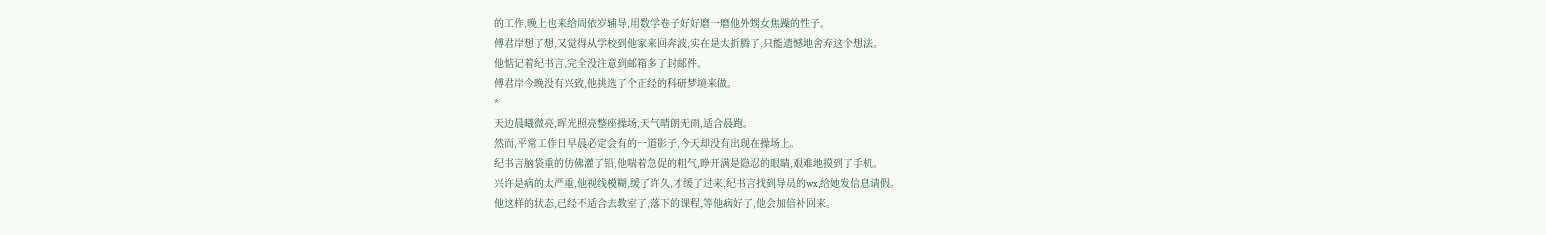的工作,晚上也来给周依岁辅导,用数学卷子好好磨一磨他外甥女焦躁的性子。
傅君岸想了想,又觉得从学校到他家来回奔波,实在是太折腾了,只能遗憾地舍弃这个想法。
他惦记着纪书言,完全没注意到邮箱多了封邮件。
傅君岸今晚没有兴致,他挑选了个正经的科研梦境来做。
*
天边晨曦微亮,晖光照亮整座操场,天气晴朗无雨,适合晨跑。
然而,平常工作日早晨必定会有的一道影子,今天却没有出现在操场上。
纪书言脑袋重的仿佛灌了铅,他喘着急促的粗气,睁开满是隐忍的眼睛,艰难地摸到了手机。
兴许是病的太严重,他视线模糊,缓了许久,才缓了过来,纪书言找到导员的wx,给她发信息请假。
他这样的状态,已经不适合去教室了,落下的课程,等他病好了,他会加倍补回来。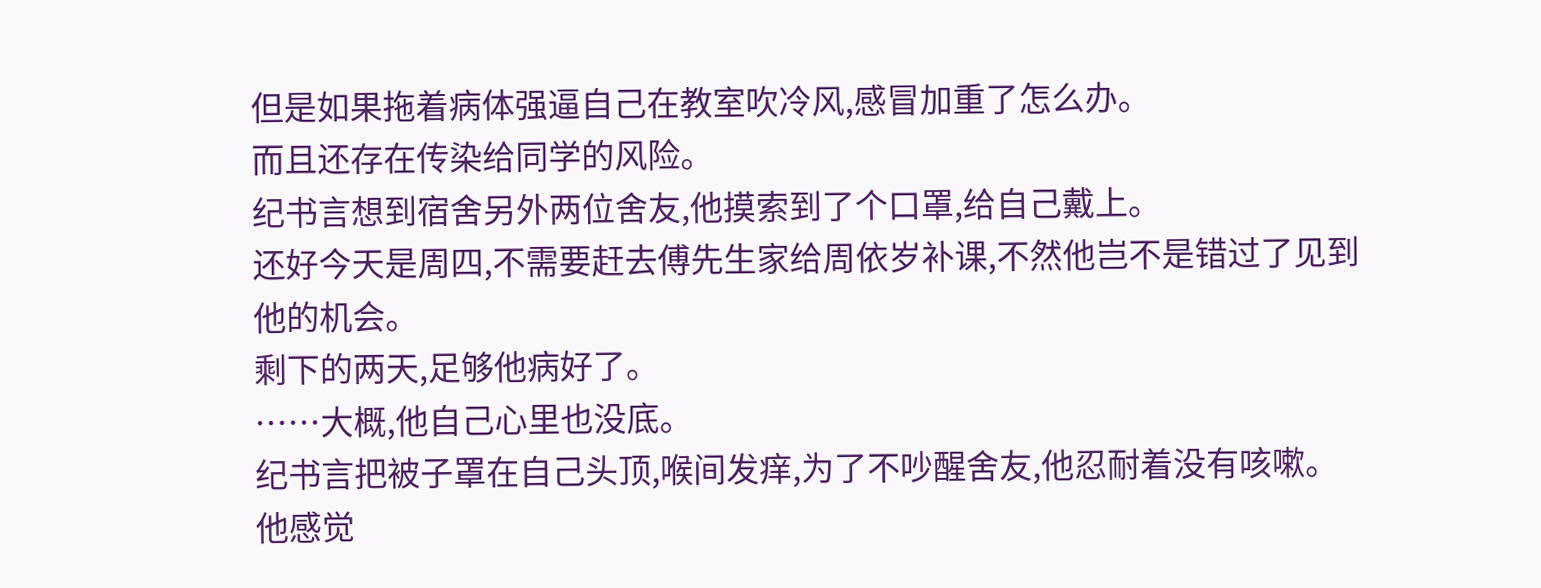但是如果拖着病体强逼自己在教室吹冷风,感冒加重了怎么办。
而且还存在传染给同学的风险。
纪书言想到宿舍另外两位舍友,他摸索到了个口罩,给自己戴上。
还好今天是周四,不需要赶去傅先生家给周依岁补课,不然他岂不是错过了见到他的机会。
剩下的两天,足够他病好了。
……大概,他自己心里也没底。
纪书言把被子罩在自己头顶,喉间发痒,为了不吵醒舍友,他忍耐着没有咳嗽。
他感觉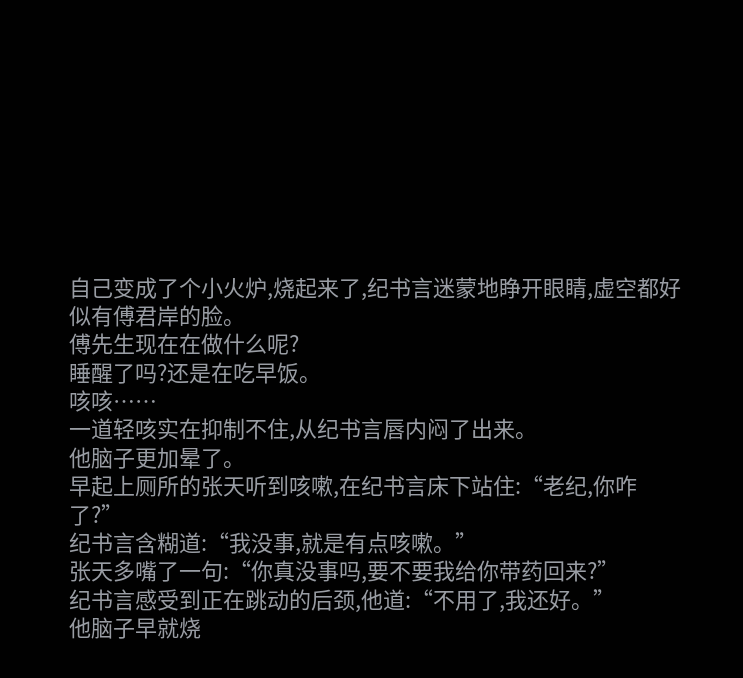自己变成了个小火炉,烧起来了,纪书言迷蒙地睁开眼睛,虚空都好似有傅君岸的脸。
傅先生现在在做什么呢?
睡醒了吗?还是在吃早饭。
咳咳……
一道轻咳实在抑制不住,从纪书言唇内闷了出来。
他脑子更加晕了。
早起上厕所的张天听到咳嗽,在纪书言床下站住:“老纪,你咋了?”
纪书言含糊道:“我没事,就是有点咳嗽。”
张天多嘴了一句:“你真没事吗,要不要我给你带药回来?”
纪书言感受到正在跳动的后颈,他道:“不用了,我还好。”
他脑子早就烧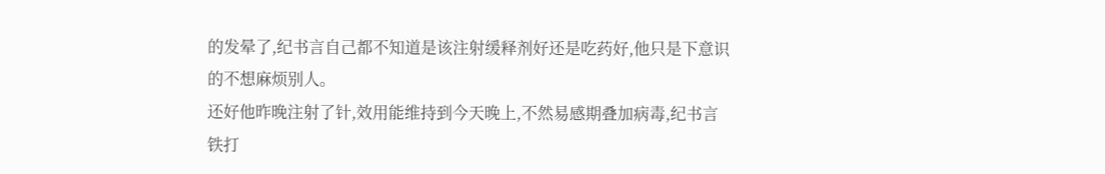的发晕了,纪书言自己都不知道是该注射缓释剂好还是吃药好,他只是下意识的不想麻烦别人。
还好他昨晚注射了针,效用能维持到今天晚上,不然易感期叠加病毒,纪书言铁打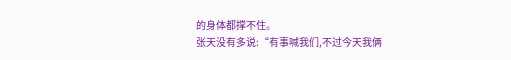的身体都撑不住。
张天没有多说:“有事喊我们,不过今天我俩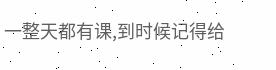一整天都有课,到时候记得给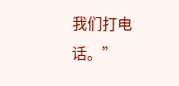我们打电话。”